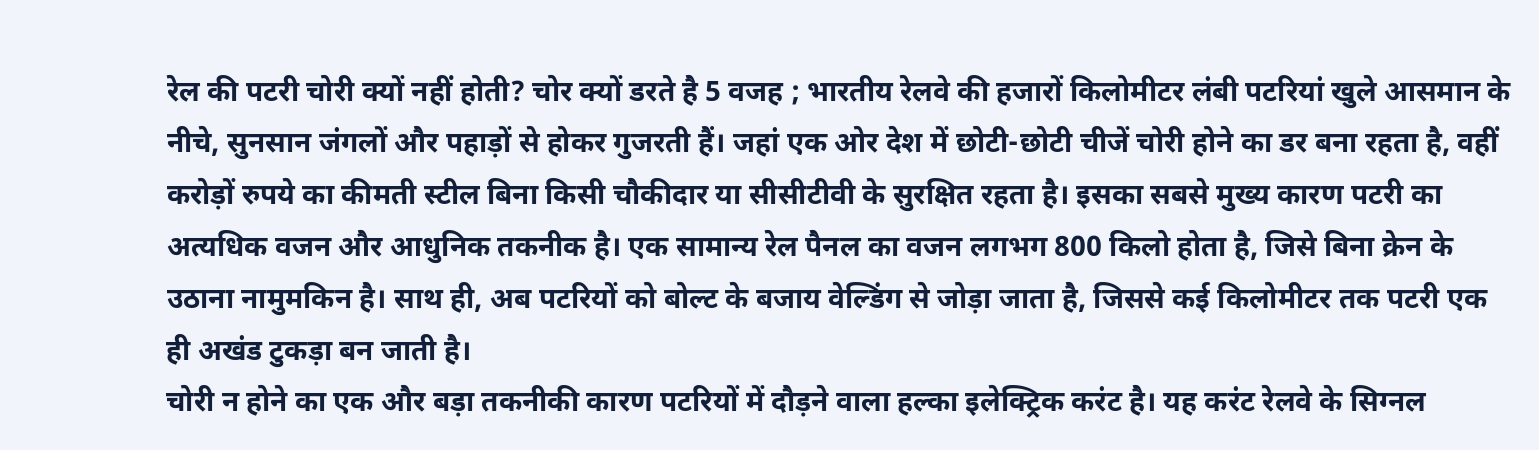रेल की पटरी चोरी क्यों नहीं होती? चोर क्यों डरते है 5 वजह ; भारतीय रेलवे की हजारों किलोमीटर लंबी पटरियां खुले आसमान के नीचे, सुनसान जंगलों और पहाड़ों से होकर गुजरती हैं। जहां एक ओर देश में छोटी-छोटी चीजें चोरी होने का डर बना रहता है, वहीं करोड़ों रुपये का कीमती स्टील बिना किसी चौकीदार या सीसीटीवी के सुरक्षित रहता है। इसका सबसे मुख्य कारण पटरी का अत्यधिक वजन और आधुनिक तकनीक है। एक सामान्य रेल पैनल का वजन लगभग 800 किलो होता है, जिसे बिना क्रेन के उठाना नामुमकिन है। साथ ही, अब पटरियों को बोल्ट के बजाय वेल्डिंग से जोड़ा जाता है, जिससे कई किलोमीटर तक पटरी एक ही अखंड टुकड़ा बन जाती है।
चोरी न होने का एक और बड़ा तकनीकी कारण पटरियों में दौड़ने वाला हल्का इलेक्ट्रिक करंट है। यह करंट रेलवे के सिग्नल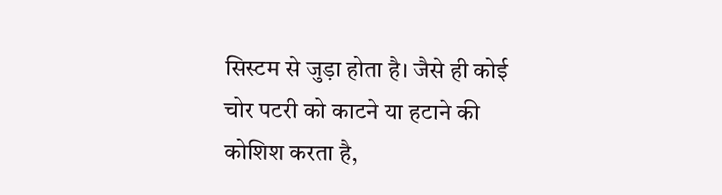सिस्टम से जुड़ा होता है। जैसे ही कोई चोर पटरी को काटने या हटाने की कोशिश करता है,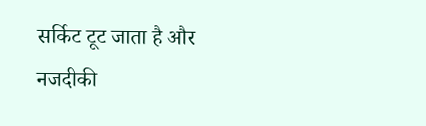सर्किट टूट जाता है और नजदीकी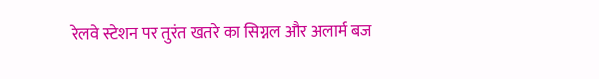रेलवे स्टेशन पर तुरंत खतरे का सिग्नल और अलार्म बज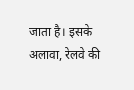जाता है। इसके अलावा, रेलवे की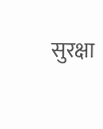सुरक्षा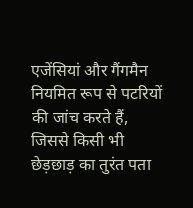एजेंसियां और गैंगमैन नियमित रूप से पटरियों की जांच करते हैं, जिससे किसी भी छेड़छाड़ का तुरंत पता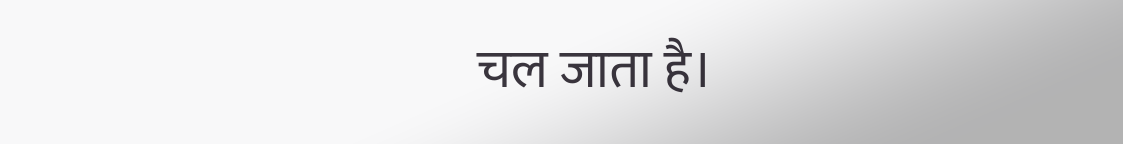चल जाता है।